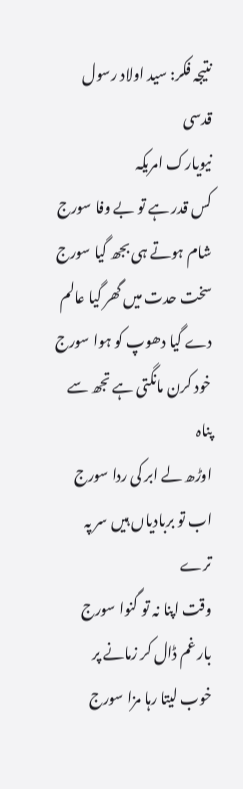نتیجہ فکر: سید اولاد رسول قدسی
نیویارک امریکہ
کس قدر ہے تو بے وفا سورج
شام ہوتے ہی بجھ گیا سورج
سخت حدت میں گھر گیا عالم
دے گیا دھوپ کو ہوا سورج
خود کرن مانگتی ہے تجھ سے پناہ
اوڑھ لے ابر کی ردا سورج
اب تو بربادیاں ہیں سر پہ ترے
وقت اپنا نہ تو گنوا سورج
بار غم ڈال کر زمانے پر
خوب لیتا رہا مزا سورج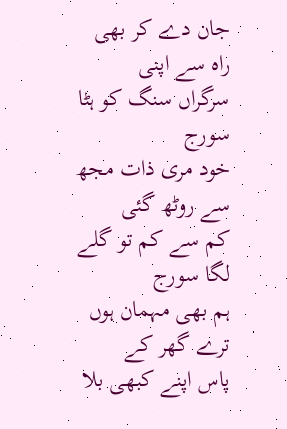جان دے کر بھی راہ سے اپنی
سرگراں سنگ کو ہٹا سورج
خود مری ذات مجھ سے روٹھ گئی
کم سے کم تو گلے لگا سورج
ہم بھی مہمان ہوں ترے گھر کے
پاس اپنے کبھی بلا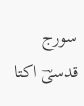سورج
قدسیؔ اکتا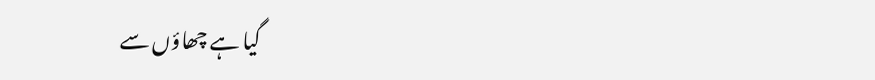گیا ہے چھاؤں سے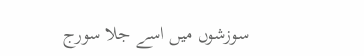سوزشوں میں اسے جلا سورج